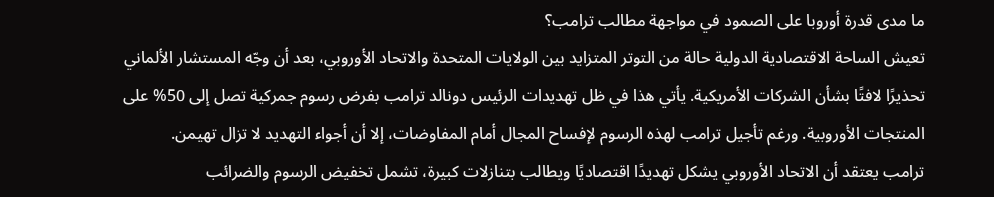ما مدى قدرة أوروبا على الصمود في مواجهة مطالب ترامب؟
تعيش الساحة الاقتصادية الدولية حالة من التوتر المتزايد بين الولايات المتحدة والاتحاد الأوروبي، بعد أن وجّه المستشار الألماني تحذيرًا لافتًا بشأن الشركات الأمريكية. يأتي هذا في ظل تهديدات الرئيس دونالد ترامب بفرض رسوم جمركية تصل إلى 50% على المنتجات الأوروبية. ورغم تأجيل ترامب لهذه الرسوم لإفساح المجال أمام المفاوضات، إلا أن أجواء التهديد لا تزال تهيمن.
ترامب يعتقد أن الاتحاد الأوروبي يشكل تهديدًا اقتصاديًا ويطالب بتنازلات كبيرة، تشمل تخفيض الرسوم والضرائب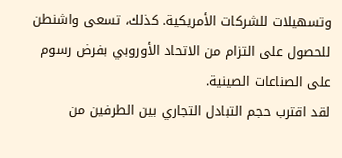وتسهيلات للشركات الأمريكية. كذلك، تسعى واشنطن للحصول على التزام من الاتحاد الأوروبي بفرض رسوم على الصناعات الصينية.
لقد اقترب حجم التبادل التجاري بين الطرفين من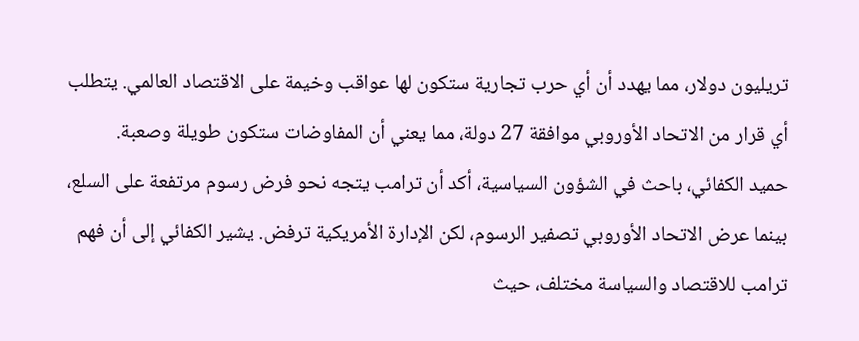تريليون دولار، مما يهدد أن أي حرب تجارية ستكون لها عواقب وخيمة على الاقتصاد العالمي. يتطلب أي قرار من الاتحاد الأوروبي موافقة 27 دولة، مما يعني أن المفاوضات ستكون طويلة وصعبة.
حميد الكفائي، باحث في الشؤون السياسية، أكد أن ترامب يتجه نحو فرض رسوم مرتفعة على السلع، بينما عرض الاتحاد الأوروبي تصفير الرسوم، لكن الإدارة الأمريكية ترفض. يشير الكفائي إلى أن فهم ترامب للاقتصاد والسياسة مختلف، حيث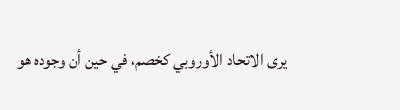يرى الاتحاد الأوروبي كخصم، في حين أن وجوده هو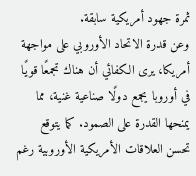ثمرة جهود أمريكية سابقة.
وعن قدرة الاتحاد الأوروبي على مواجهة أمريكا، يرى الكفائي أن هناك تجمعًا قويًا في أوروبا يجمع دولًا صناعية غنية، مما يمنحها القدرة على الصمود. كما يتوقع تحسن العلاقات الأمريكية الأوروبية رغم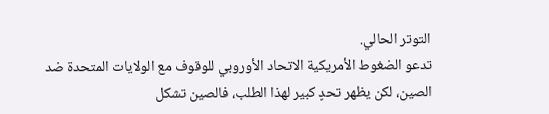التوتر الحالي.
تدعو الضغوط الأمريكية الاتحاد الأوروبي للوقوف مع الولايات المتحدة ضد الصين، لكن يظهر تحدٍ كبير لهذا الطلب، فالصين تشكل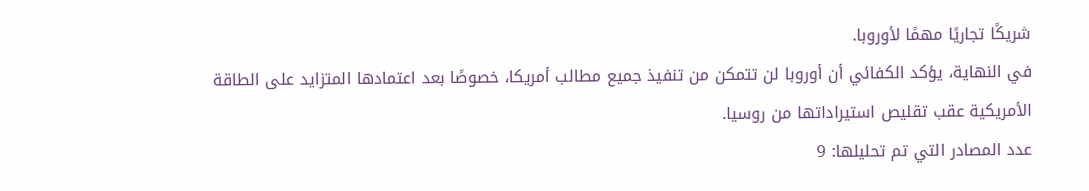شريكًا تجاريًا مهمًا لأوروبا.
في النهاية، يؤكد الكفائي أن أوروبا لن تتمكن من تنفيذ جميع مطالب أمريكا، خصوصًا بعد اعتمادها المتزايد على الطاقة الأمريكية عقب تقليص استيراداتها من روسيا.
عدد المصادر التي تم تحليلها: 9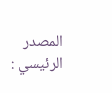المصدر الرئيسي :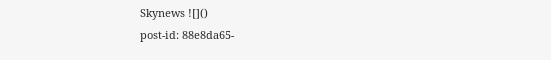Skynews ![]()
post-id: 88e8da65-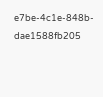e7be-4c1e-848b-dae1588fb205